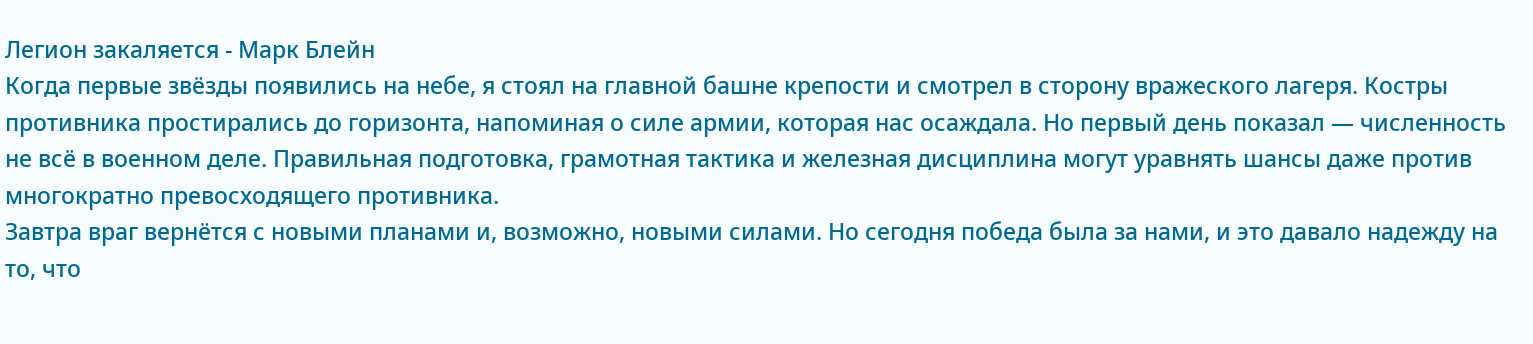Легион закаляется - Марк Блейн
Когда первые звёзды появились на небе, я стоял на главной башне крепости и смотрел в сторону вражеского лагеря. Костры противника простирались до горизонта, напоминая о силе армии, которая нас осаждала. Но первый день показал — численность не всё в военном деле. Правильная подготовка, грамотная тактика и железная дисциплина могут уравнять шансы даже против многократно превосходящего противника.
Завтра враг вернётся с новыми планами и, возможно, новыми силами. Но сегодня победа была за нами, и это давало надежду на то, что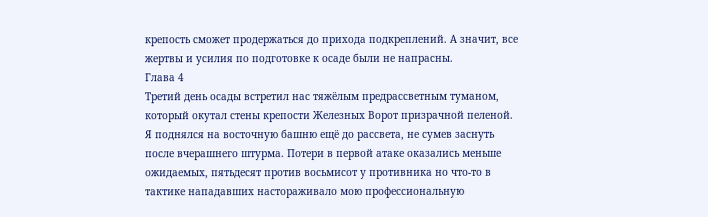крепость сможет продержаться до прихода подкреплений. А значит, все жертвы и усилия по подготовке к осаде были не напрасны.
Глава 4
Третий день осады встретил нас тяжёлым предрассветным туманом, который окутал стены крепости Железных Ворот призрачной пеленой. Я поднялся на восточную башню ещё до рассвета, не сумев заснуть после вчерашнего штурма. Потери в первой атаке оказались меньше ожидаемых, пятьдесят против восьмисот у противника но что-то в тактике нападавших настораживало мою профессиональную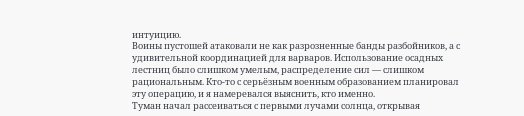интуицию.
Воины пустошей атаковали не как разрозненные банды разбойников, а с удивительной координацией для варваров. Использование осадных лестниц было слишком умелым, распределение сил — слишком рациональным. Кто-то с серьёзным военным образованием планировал эту операцию, и я намеревался выяснить, кто именно.
Туман начал рассеиваться с первыми лучами солнца, открывая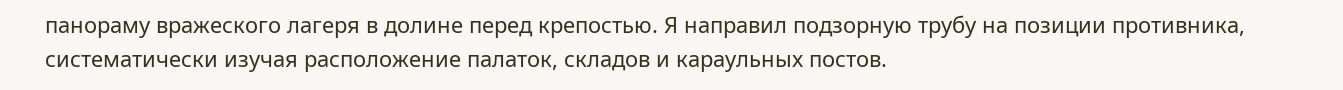панораму вражеского лагеря в долине перед крепостью. Я направил подзорную трубу на позиции противника, систематически изучая расположение палаток, складов и караульных постов.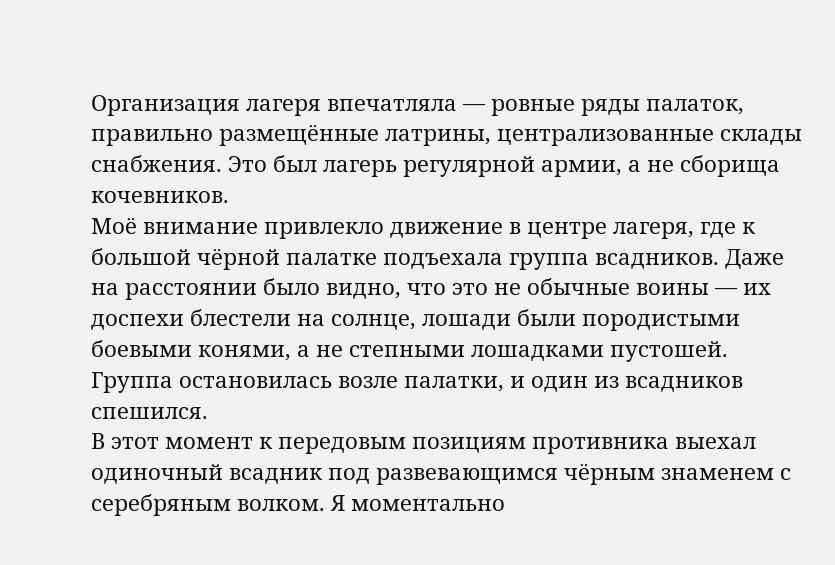Организация лагеря впечатляла — ровные ряды палаток, правильно размещённые латрины, централизованные склады снабжения. Это был лагерь регулярной армии, а не сборища кочевников.
Моё внимание привлекло движение в центре лагеря, где к большой чёрной палатке подъехала группа всадников. Даже на расстоянии было видно, что это не обычные воины — их доспехи блестели на солнце, лошади были породистыми боевыми конями, а не степными лошадками пустошей. Группа остановилась возле палатки, и один из всадников спешился.
В этот момент к передовым позициям противника выехал одиночный всадник под развевающимся чёрным знаменем с серебряным волком. Я моментально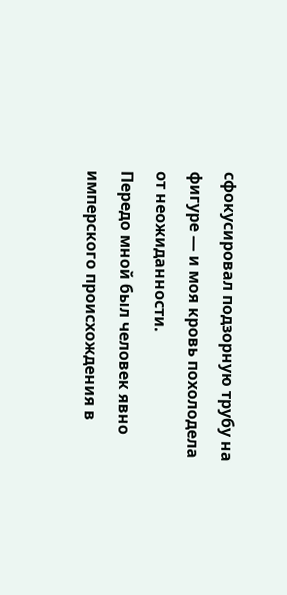сфокусировал подзорную трубу на фигуре — и моя кровь похолодела от неожиданности.
Передо мной был человек явно имперского происхождения в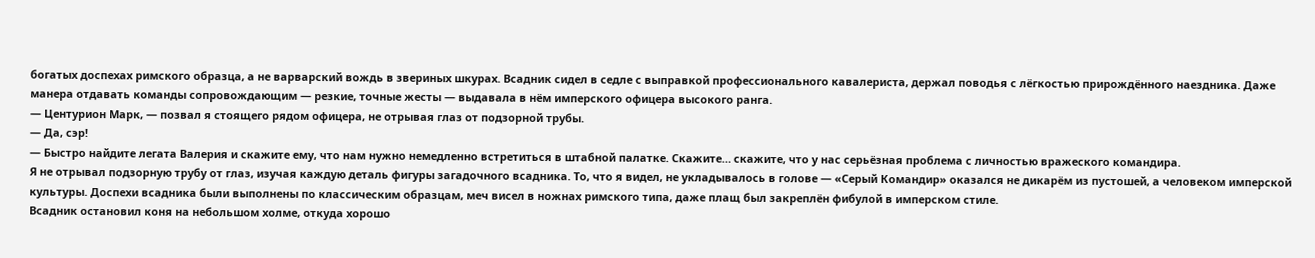богатых доспехах римского образца, а не варварский вождь в звериных шкурах. Всадник сидел в седле с выправкой профессионального кавалериста, держал поводья с лёгкостью прирождённого наездника. Даже манера отдавать команды сопровождающим — резкие, точные жесты — выдавала в нём имперского офицера высокого ранга.
— Центурион Марк, — позвал я стоящего рядом офицера, не отрывая глаз от подзорной трубы.
— Да, сэр!
— Быстро найдите легата Валерия и скажите ему, что нам нужно немедленно встретиться в штабной палатке. Скажите… скажите, что у нас серьёзная проблема с личностью вражеского командира.
Я не отрывал подзорную трубу от глаз, изучая каждую деталь фигуры загадочного всадника. То, что я видел, не укладывалось в голове — «Серый Командир» оказался не дикарём из пустошей, а человеком имперской культуры. Доспехи всадника были выполнены по классическим образцам, меч висел в ножнах римского типа, даже плащ был закреплён фибулой в имперском стиле.
Всадник остановил коня на небольшом холме, откуда хорошо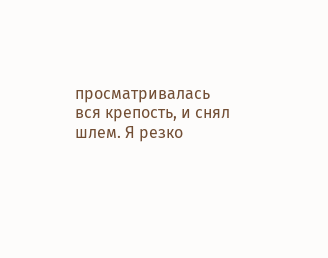просматривалась вся крепость, и снял шлем. Я резко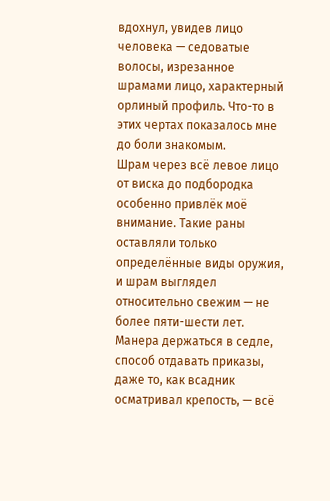вдохнул, увидев лицо человека — седоватые волосы, изрезанное шрамами лицо, характерный орлиный профиль. Что-то в этих чертах показалось мне до боли знакомым.
Шрам через всё левое лицо от виска до подбородка особенно привлёк моё внимание. Такие раны оставляли только определённые виды оружия, и шрам выглядел относительно свежим — не более пяти-шести лет. Манера держаться в седле, способ отдавать приказы, даже то, как всадник осматривал крепость, — всё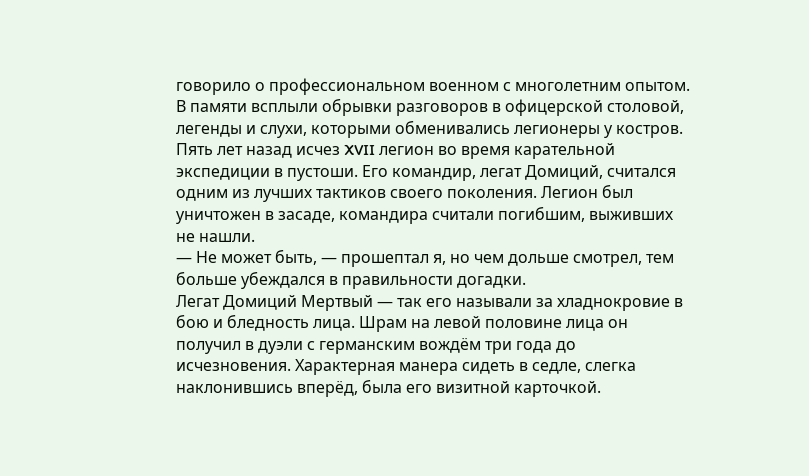говорило о профессиональном военном с многолетним опытом.
В памяти всплыли обрывки разговоров в офицерской столовой, легенды и слухи, которыми обменивались легионеры у костров. Пять лет назад исчез XVII легион во время карательной экспедиции в пустоши. Его командир, легат Домиций, считался одним из лучших тактиков своего поколения. Легион был уничтожен в засаде, командира считали погибшим, выживших не нашли.
— Не может быть, — прошептал я, но чем дольше смотрел, тем больше убеждался в правильности догадки.
Легат Домиций Мертвый — так его называли за хладнокровие в бою и бледность лица. Шрам на левой половине лица он получил в дуэли с германским вождём три года до исчезновения. Характерная манера сидеть в седле, слегка наклонившись вперёд, была его визитной карточкой.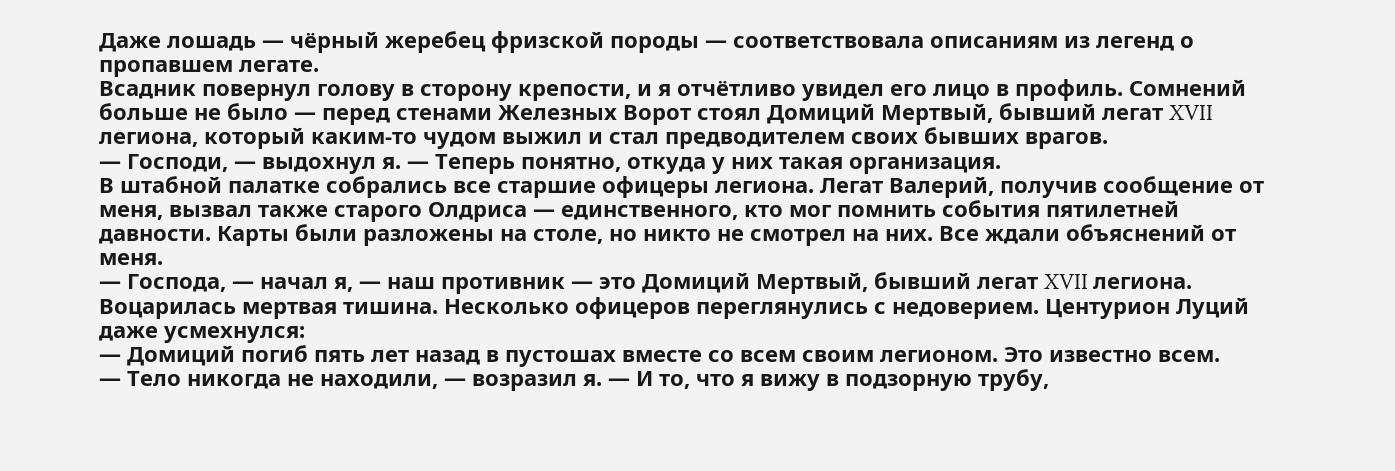Даже лошадь — чёрный жеребец фризской породы — соответствовала описаниям из легенд о пропавшем легате.
Всадник повернул голову в сторону крепости, и я отчётливо увидел его лицо в профиль. Сомнений больше не было — перед стенами Железных Ворот стоял Домиций Мертвый, бывший легат XVII легиона, который каким-то чудом выжил и стал предводителем своих бывших врагов.
— Господи, — выдохнул я. — Теперь понятно, откуда у них такая организация.
В штабной палатке собрались все старшие офицеры легиона. Легат Валерий, получив сообщение от меня, вызвал также старого Олдриса — единственного, кто мог помнить события пятилетней давности. Карты были разложены на столе, но никто не смотрел на них. Все ждали объяснений от меня.
— Господа, — начал я, — наш противник — это Домиций Мертвый, бывший легат XVII легиона.
Воцарилась мертвая тишина. Несколько офицеров переглянулись с недоверием. Центурион Луций даже усмехнулся:
— Домиций погиб пять лет назад в пустошах вместе со всем своим легионом. Это известно всем.
— Тело никогда не находили, — возразил я. — И то, что я вижу в подзорную трубу,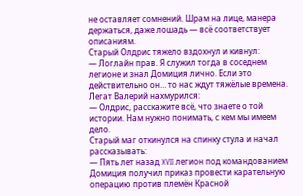не оставляет сомнений. Шрам на лице, манера держаться, даже лошадь — всё соответствует описаниям.
Старый Олдрис тяжело вздохнул и кивнул:
— Логлайн прав. Я служил тогда в соседнем легионе и знал Домиция лично. Если это действительно он… то нас ждут тяжёлые времена.
Легат Валерий нахмурился:
— Олдрис, расскажите всё, что знаете о той истории. Нам нужно понимать, с кем мы имеем дело.
Старый маг откинулся на спинку стула и начал рассказывать:
— Пять лет назад XVII легион под командованием Домиция получил приказ провести карательную операцию против племён Красной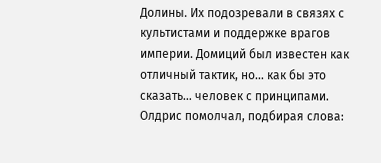Долины. Их подозревали в связях с культистами и поддержке врагов империи. Домиций был известен как отличный тактик, но… как бы это сказать… человек с принципами.
Олдрис помолчал, подбирая слова: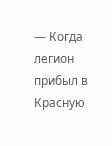— Когда легион прибыл в Красную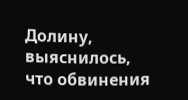Долину, выяснилось, что обвинения